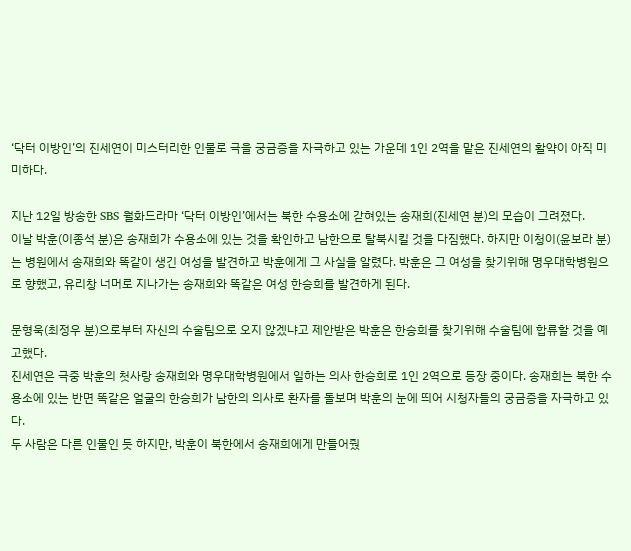‘닥터 이방인’의 진세연이 미스터리한 인물로 극을 궁금증을 자극하고 있는 가운데 1인 2역을 맡은 진세연의 활약이 아직 미미하다.

지난 12일 방송한 SBS 월화드라마 ‘닥터 이방인’에서는 북한 수용소에 갇혀있는 송재희(진세연 분)의 모습이 그려졌다.
이날 박훈(이종석 분)은 송재희가 수용소에 있는 것을 확인하고 남한으로 탈북시킬 것을 다짐했다. 하지만 이청이(윤보라 분)는 병원에서 송재희와 똑같이 생긴 여성을 발견하고 박훈에게 그 사실을 알렸다. 박훈은 그 여성을 찾기위해 명우대학병원으로 향했고, 유리창 너머로 지나가는 송재희와 똑같은 여성 한승희를 발견하게 된다.

문형욱(최정우 분)으로부터 자신의 수술팀으로 오지 않겠냐고 제안받은 박훈은 한승희를 찾기위해 수술팀에 합류할 것을 예고했다.
진세연은 극중 박훈의 첫사랑 송재희와 명우대학병원에서 일하는 의사 한승희로 1인 2역으로 등장 중이다. 송재희는 북한 수용소에 있는 반면 똑같은 얼굴의 한승희가 남한의 의사로 환자를 돌보며 박훈의 눈에 띄어 시청자들의 궁금증을 자극하고 있다.
두 사람은 다른 인물인 듯 하지만, 박훈이 북한에서 송재희에게 만들어줬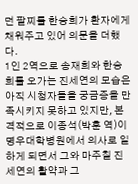던 팔찌를 한승희가 환자에게 채워주고 있어 의문을 더했다.
1인 2역으로 송재희와 한승희를 오가는 진세연의 모습은 아직 시청자들을 궁금증을 만족시키지 못하고 있지만, 본격적으로 이종석(박훈 역)이 명우대학병원에서 의사로 일하게 되면서 그와 마주칠 진세연의 활약과 그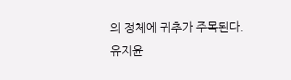의 정체에 귀추가 주목된다.
유지윤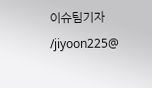이슈팀기자 /jiyoon225@